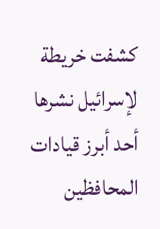كشفت خريطة لإسرائيل نشرها أحد أبرز قيادات المحافظين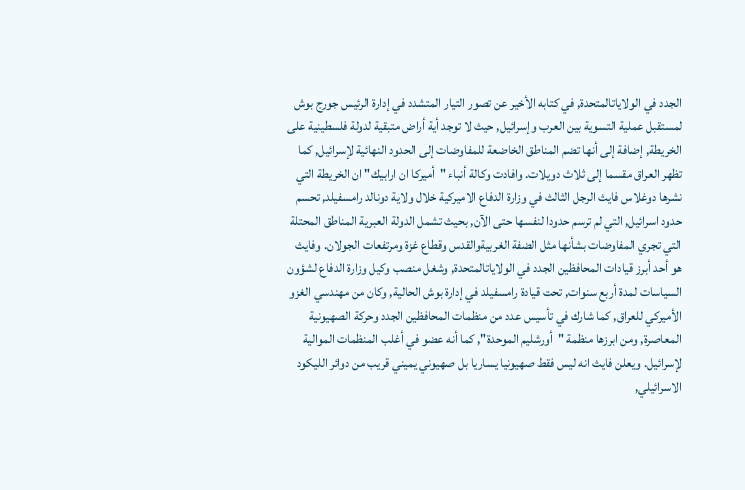الجدد في الولاياتالمتحدة, في كتابه الأخير عن تصور التيار المتشدد في إدارة الرئيس جورج بوش لمستقبل عملية التسوية بين العرب وإسرائيل, حيث لا توجد أية أراض متبقية لدولة فلسطينية على الخريطة, إضافة إلى أنها تضم المناطق الخاضعة للمفاوضات إلى الحدود النهائية لإسرائيل, كما تظهر العراق مقسما إلى ثلاث دويلات. وافادت وكالة أنباء "أميركا ان ارابيك" ان الخريطة التي نشرها دوغلاس فايث الرجل الثالث في وزارة الدفاع الاميركية خلال ولاية دونالد رامسفيلد, تحسم حدود اسرائيل, التي لم ترسم حدودا لنفسها حتى الآن, بحيث تشمل الدولة العبرية المناطق المحتلة التي تجري المفاوضات بشأنها مثل الضفة الغربيةوالقدس وقطاع غزة ومرتفعات الجولان. وفايث هو أحد أبرز قيادات المحافظين الجدد في الولاياتالمتحدة, وشغل منصب وكيل وزارة الدفاع لشؤون السياسات لمدة أربع سنوات, تحت قيادة رامسفيلد في إدارة بوش الحالية, وكان من مهندسي الغزو الأميركي للعراق, كما شارك في تأسيس عدد من منظمات المحافظين الجدد وحركة الصهيونية المعاصرة, ومن ابرزها منظمة "أورشليم الموحدة", كما أنه عضو في أغلب المنظمات الموالية لإسرائيل. ويعلن فايث انه ليس فقط صهيونيا يساريا بل صهيوني يميني قريب من دوائر الليكود الاسرائيلي,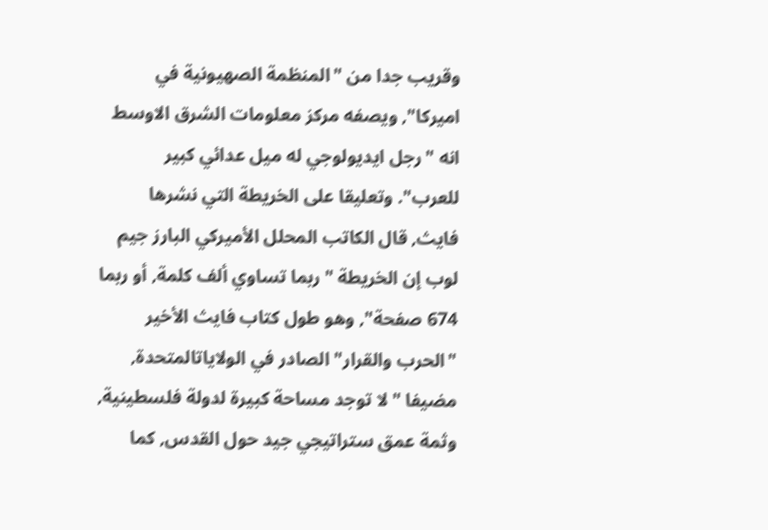وقريب جدا من "المنظمة الصهيونية في اميركا", ويصفه مركز معلومات الشرق الاوسط انه "رجل ايديولوجي له ميل عدائي كبير للعرب". وتعليقا على الخريطة التي نشرها فايث, قال الكاتب المحلل الأميركي البارز جيم لوب إن الخريطة "ربما تساوي ألف كلمة, أو ربما 674 صفحة", وهو طول كتاب فايث الأخير "الحرب والقرار" الصادر في الولاياتالمتحدة, مضيفا "لا توجد مساحة كبيرة لدولة فلسطينية, وثمة عمق ستراتيجي جيد حول القدس, كما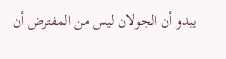يبدو أن الجولان ليس من المفترض أن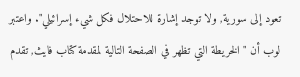تعود إلى سورية, ولا توجد إشارة للاحتلال فكل شيء إسرائيلي". واعتبر لوب أن "الخريطة التي تظهر في الصفحة التالية لمقدمة كتاب فايث, تقدم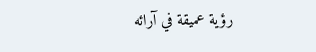رؤية عميقة في آرائه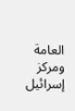العامة ومركز إسرائيل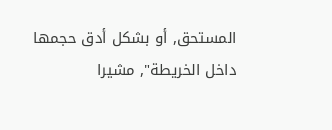المستحق, أو بشكل أدق حجمها داخل الخريطة", مشيرا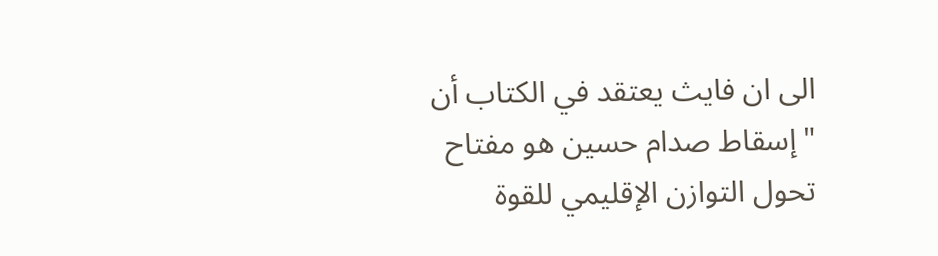الى ان فايث يعتقد في الكتاب أن "إسقاط صدام حسين هو مفتاح تحول التوازن الإقليمي للقوة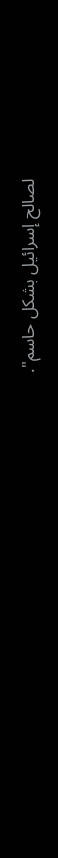لصالح إسرائيل بشكل حاسم".